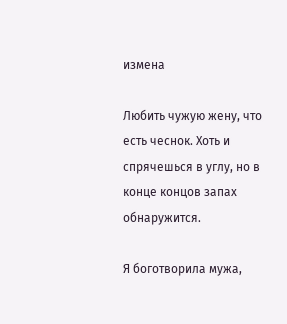измена

Любить чужую жену, что есть чеснок. Хоть и спрячешься в углу, но в конце концов запах обнаружится.

Я боготворила мужа,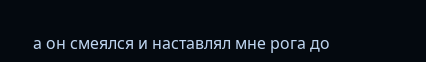а он смеялся и наставлял мне рога до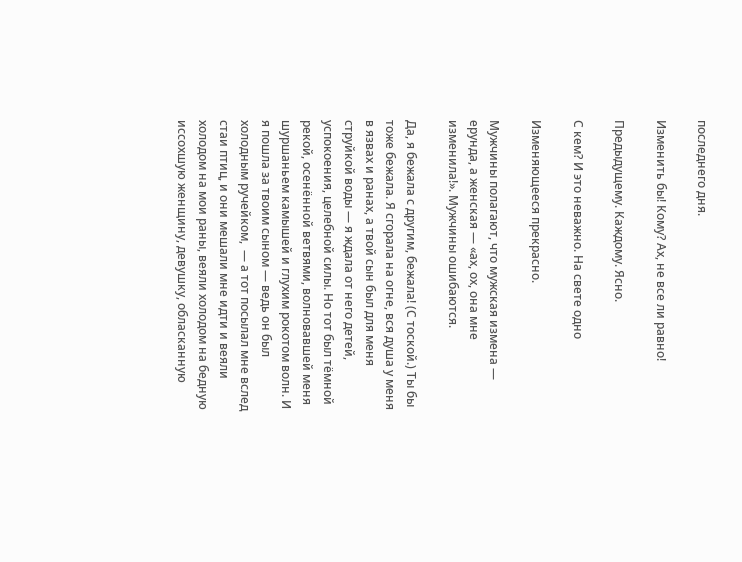последнего дня.

Изменить бы! Кому? Ах, не все ли равно!

Предыдущему. Каждому. Ясно.

С кем? И это неважно. На свете одно

Изменяющееся прекрасно.

Мужчины полагают, что мужская измена — ерунда, а женская — «ах, ох, она мне изменила!». Мужчины ошибаются.

Да, я бежала с другим, бежала! (С тоской.) Ты бы тоже бежала. Я сгорала на огне, вся душа у меня в язвах и ранах, а твой сын был для меня струйкой воды — я ждала от него детей, успокоения, целебной силы. Но тот был тёмной рекой, осенённой ветвями, волновавшей меня шуршаньем камышей и глухим рокотом волн. И я пошла за твоим сыном — ведь он был холодным ручейком,  — а тот посылал мне вслед стаи птиц, и они мешали мне идти и веяли холодом на мои раны, веяли холодом на бедную иссохшую женщину, девушку, обласканную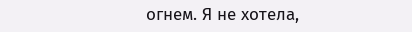огнем. Я не хотела,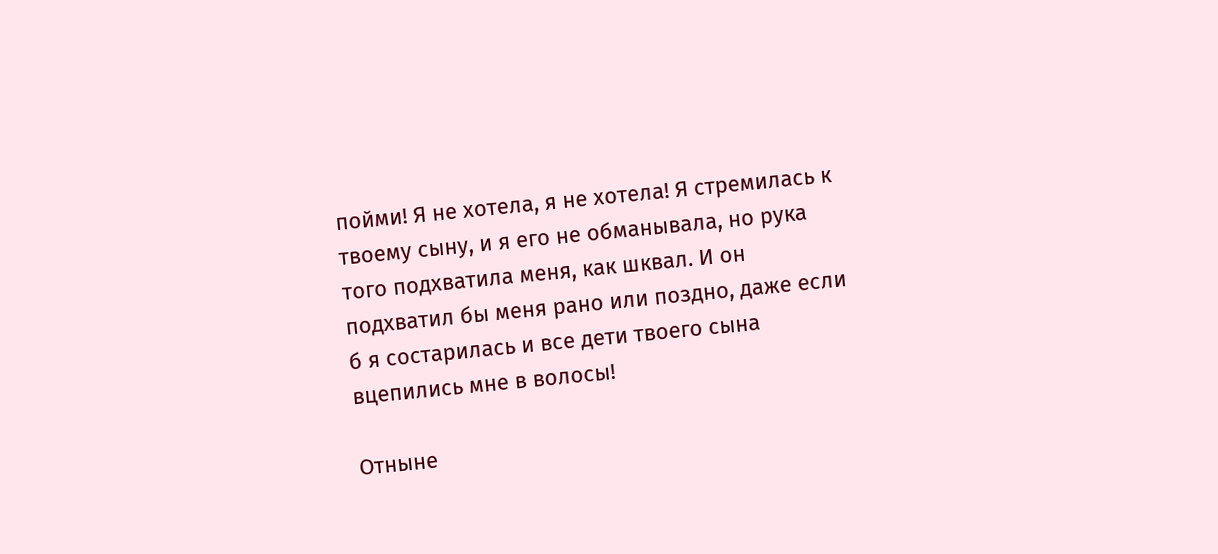пойми! Я не хотела, я не хотела! Я стремилась к твоему сыну, и я его не обманывала, но рука того подхватила меня, как шквал. И он подхватил бы меня рано или поздно, даже если б я состарилась и все дети твоего сына вцепились мне в волосы!

Отныне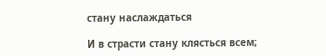стану наслаждаться

И в страсти стану клясться всем;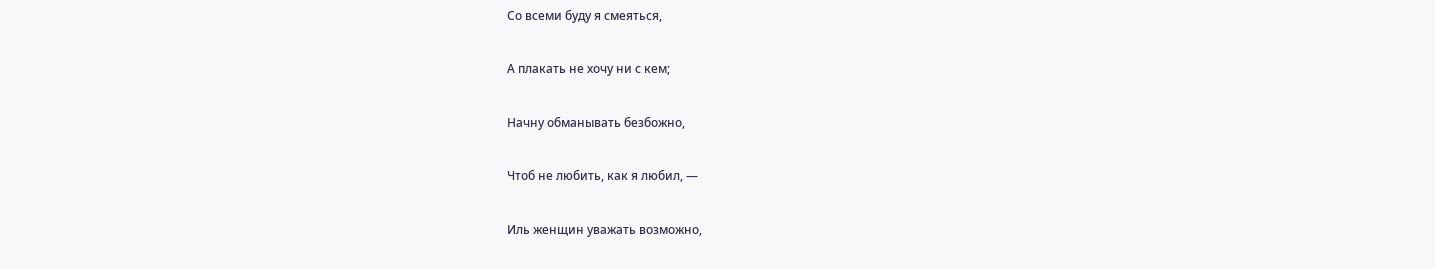Со всеми буду я смеяться,

А плакать не хочу ни с кем;

Начну обманывать безбожно,

Чтоб не любить, как я любил, —

Иль женщин уважать возможно,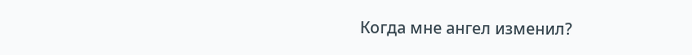Когда мне ангел изменил?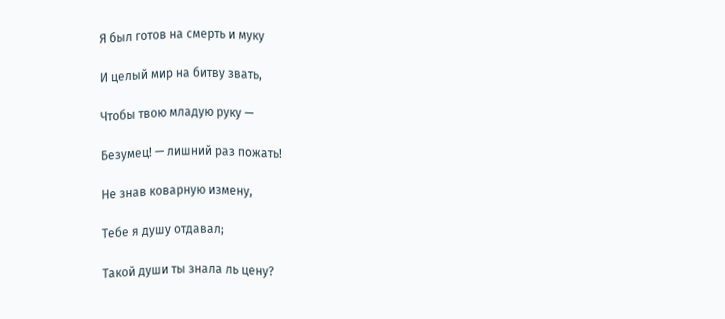Я был готов на смерть и муку

И целый мир на битву звать,

Чтобы твою младую руку —

Безумец! — лишний раз пожать!

Не знав коварную измену,

Тебе я душу отдавал;

Такой души ты знала ль цену?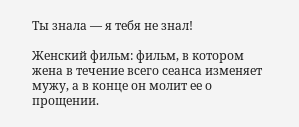Ты знала — я тебя не знал!

Женский фильм: фильм, в котором жена в течение всего сеанса изменяет мужу, а в конце он молит ее о прощении.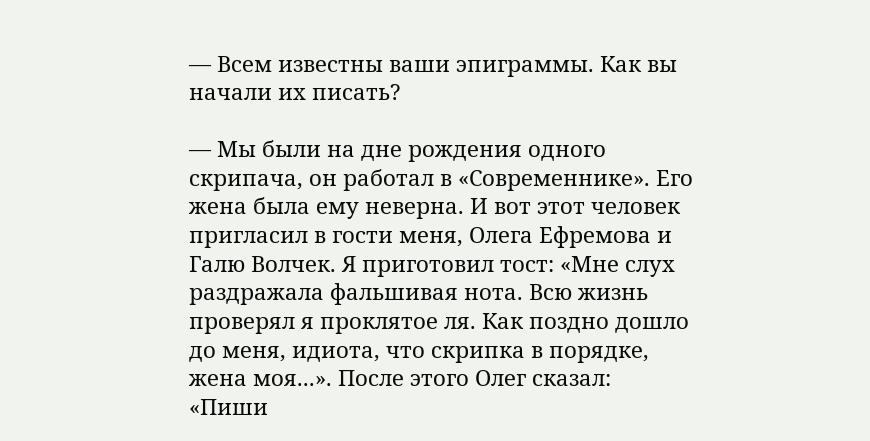— Всем известны ваши эпиграммы. Как вы начали их писать?

— Мы были на дне рождения одного скрипача, он работал в «Современнике». Его жена была ему неверна. И вот этот человек пригласил в гости меня, Олега Ефремова и Галю Волчек. Я приготовил тост: «Мне слух раздражала фальшивая нота. Всю жизнь проверял я проклятое ля. Как поздно дошло до меня, идиота, что скрипка в порядке, жена моя...». После этого Олег сказал: «Пиши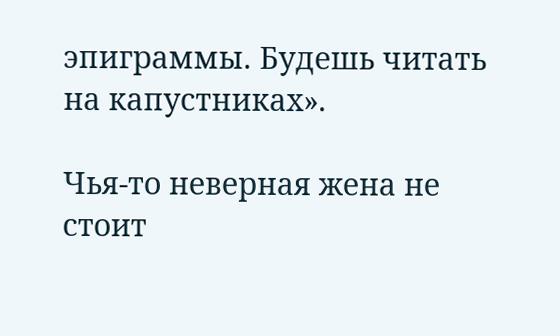эпиграммы. Будешь читать на капустниках».

Чья-то неверная жена не стоит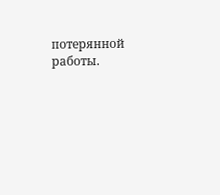потерянной работы.